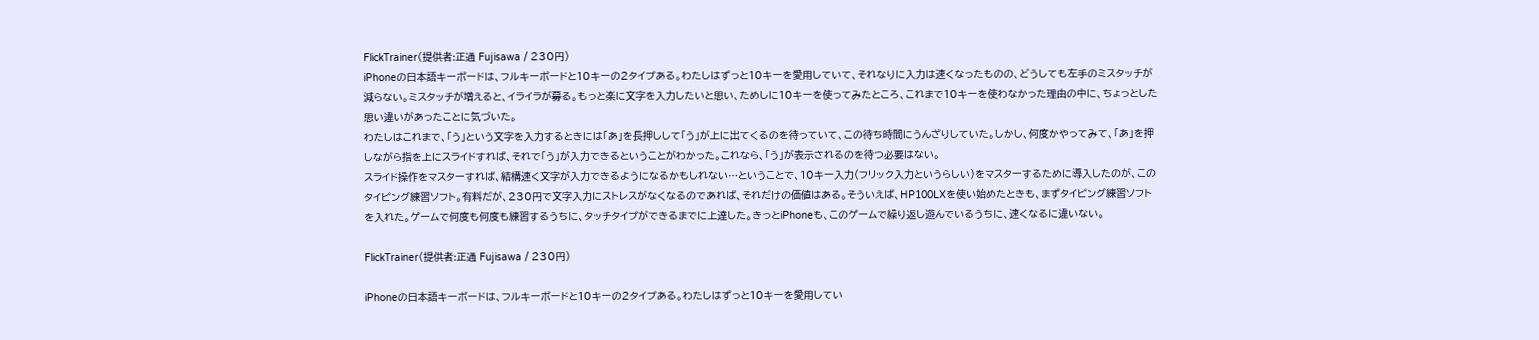FlickTrainer(提供者:正通 Fujisawa / 230円)
iPhoneの日本語キーボードは、フルキーボードと10キーの2タイプある。わたしはずっと10キーを愛用していて、それなりに入力は速くなったものの、どうしても左手のミスタッチが減らない。ミスタッチが増えると、イライラが募る。もっと楽に文字を入力したいと思い、ためしに10キーを使ってみたところ、これまで10キーを使わなかった理由の中に、ちょっとした思い違いがあったことに気づいた。
わたしはこれまで、「う」という文字を入力するときには「あ」を長押しして「う」が上に出てくるのを待っていて、この待ち時間にうんざりしていた。しかし、何度かやってみて、「あ」を押しながら指を上にスライドすれば、それで「う」が入力できるということがわかった。これなら、「う」が表示されるのを待つ必要はない。
スライド操作をマスターすれば、結構速く文字が入力できるようになるかもしれない…ということで、10キー入力(フリック入力というらしい)をマスターするために導入したのが、このタイピング練習ソフト。有料だが、230円で文字入力にストレスがなくなるのであれば、それだけの価値はある。そういえば、HP100LXを使い始めたときも、まずタイピング練習ソフトを入れた。ゲームで何度も何度も練習するうちに、タッチタイプができるまでに上達した。きっとiPhoneも、このゲームで繰り返し遊んでいるうちに、速くなるに違いない。

FlickTrainer(提供者:正通 Fujisawa / 230円)

iPhoneの日本語キーボードは、フルキーボードと10キーの2タイプある。わたしはずっと10キーを愛用してい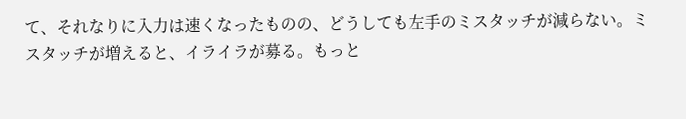て、それなりに入力は速くなったものの、どうしても左手のミスタッチが減らない。ミスタッチが増えると、イライラが募る。もっと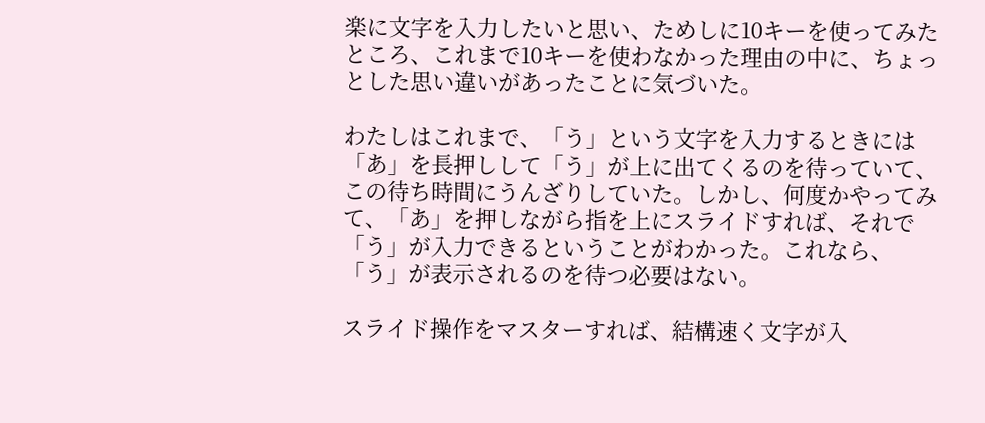楽に文字を入力したいと思い、ためしに10キーを使ってみたところ、これまで10キーを使わなかった理由の中に、ちょっとした思い違いがあったことに気づいた。

わたしはこれまで、「う」という文字を入力するときには「あ」を長押しして「う」が上に出てくるのを待っていて、この待ち時間にうんざりしていた。しかし、何度かやってみて、「あ」を押しながら指を上にスライドすれば、それで「う」が入力できるということがわかった。これなら、「う」が表示されるのを待つ必要はない。

スライド操作をマスターすれば、結構速く文字が入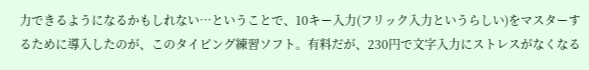力できるようになるかもしれない…ということで、10キー入力(フリック入力というらしい)をマスターするために導入したのが、このタイピング練習ソフト。有料だが、230円で文字入力にストレスがなくなる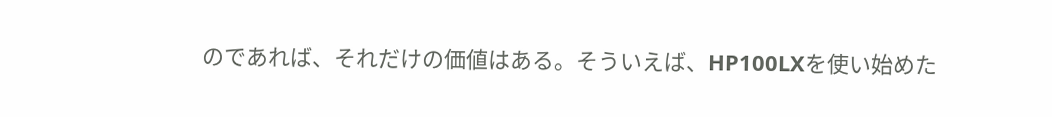のであれば、それだけの価値はある。そういえば、HP100LXを使い始めた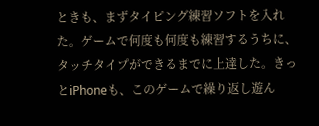ときも、まずタイピング練習ソフトを入れた。ゲームで何度も何度も練習するうちに、タッチタイプができるまでに上達した。きっとiPhoneも、このゲームで繰り返し遊ん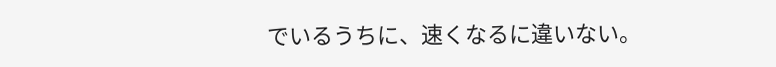でいるうちに、速くなるに違いない。